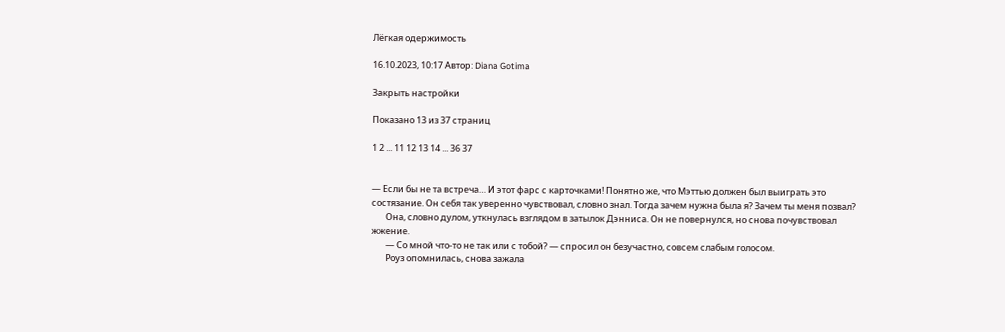Лёгкая одержимость

16.10.2023, 10:17 Автор: Diana Gotima

Закрыть настройки

Показано 13 из 37 страниц

1 2 ... 11 12 13 14 ... 36 37


— Если бы не та встреча… И этот фарс с карточками! Понятно же, что Мэттью должен был выиграть это состязание. Он себя так уверенно чувствовал, словно знал. Тогда зачем нужна была я? Зачем ты меня позвал?
       Она, словно дулом, уткнулась взглядом в затылок Дэнниса. Он не повернулся, но снова почувствовал жжение.
       — Со мной что-то не так или с тобой? — спросил он безучастно, совсем слабым голосом.
       Роуз опомнилась, снова зажала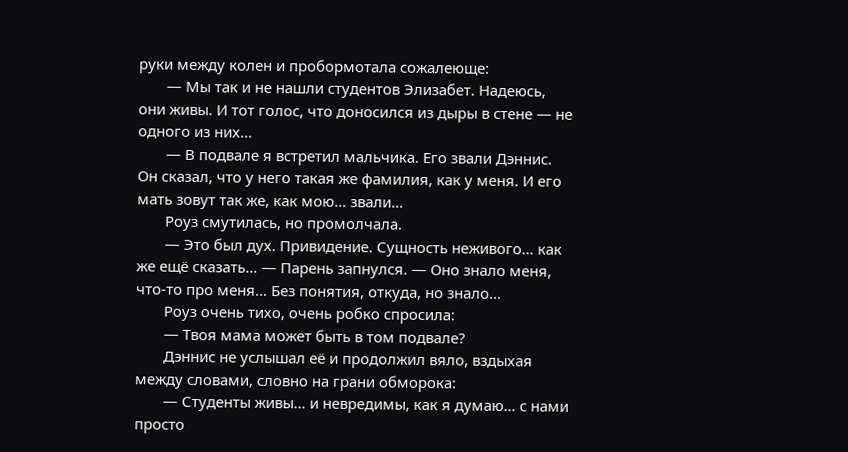руки между колен и пробормотала сожалеюще:
       — Мы так и не нашли студентов Элизабет. Надеюсь, они живы. И тот голос, что доносился из дыры в стене — не одного из них…
       — В подвале я встретил мальчика. Его звали Дэннис. Он сказал, что у него такая же фамилия, как у меня. И его мать зовут так же, как мою… звали…
       Роуз смутилась, но промолчала.
       — Это был дух. Привидение. Сущность неживого… как же ещё сказать… — Парень запнулся. — Оно знало меня, что-то про меня… Без понятия, откуда, но знало…
       Роуз очень тихо, очень робко спросила:
       — Твоя мама может быть в том подвале?
       Дэннис не услышал её и продолжил вяло, вздыхая между словами, словно на грани обморока:
       — Студенты живы… и невредимы, как я думаю… с нами просто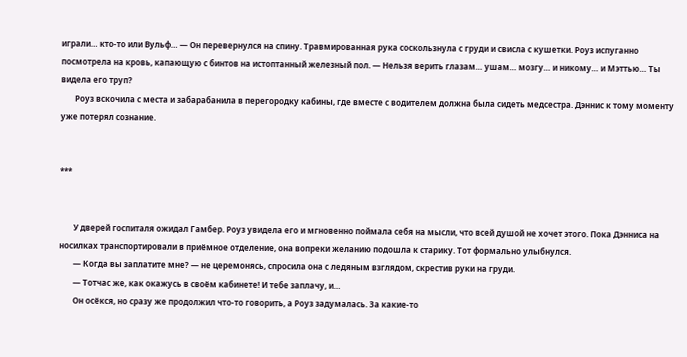играли… кто-то или Вульф… — Он перевернулся на спину. Травмированная рука соскользнула с груди и свисла с кушетки. Роуз испуганно посмотрела на кровь, капающую с бинтов на истоптанный железный пол. — Нельзя верить глазам… ушам… мозгу… и никому… и Мэттью… Ты видела его труп?
       Роуз вскочила с места и забарабанила в перегородку кабины, где вместе с водителем должна была сидеть медсестра. Дэннис к тому моменту уже потерял сознание.


***


       У дверей госпиталя ожидал Гамбер. Роуз увидела его и мгновенно поймала себя на мысли, что всей душой не хочет этого. Пока Дэнниса на носилках транспортировали в приёмное отделение, она вопреки желанию подошла к старику. Тот формально улыбнулся.
       — Когда вы заплатите мне? — не церемонясь, спросила она с ледяным взглядом, скрестив руки на груди.
       — Тотчас же, как окажусь в своём кабинете! И тебе заплачу, и…
       Он осёкся, но сразу же продолжил что-то говорить, а Роуз задумалась. За какие-то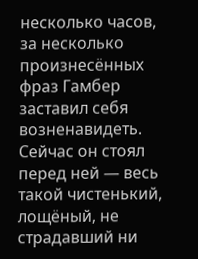несколько часов, за несколько произнесённых фраз Гамбер заставил себя возненавидеть. Сейчас он стоял перед ней — весь такой чистенький, лощёный, не страдавший ни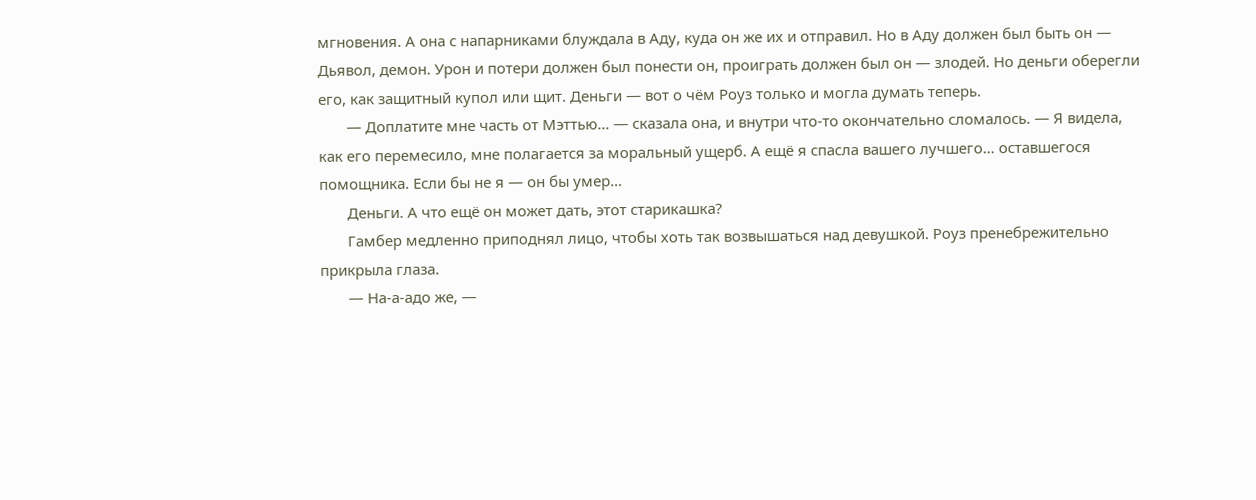мгновения. А она с напарниками блуждала в Аду, куда он же их и отправил. Но в Аду должен был быть он — Дьявол, демон. Урон и потери должен был понести он, проиграть должен был он — злодей. Но деньги оберегли его, как защитный купол или щит. Деньги — вот о чём Роуз только и могла думать теперь.
       — Доплатите мне часть от Мэттью… — сказала она, и внутри что-то окончательно сломалось. — Я видела, как его перемесило, мне полагается за моральный ущерб. А ещё я спасла вашего лучшего… оставшегося помощника. Если бы не я — он бы умер…
       Деньги. А что ещё он может дать, этот старикашка?
       Гамбер медленно приподнял лицо, чтобы хоть так возвышаться над девушкой. Роуз пренебрежительно прикрыла глаза.
       — На-а-адо же, —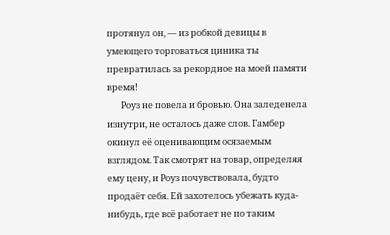протянул он, — из робкой девицы в умеющего торговаться циника ты превратилась за рекордное на моей памяти время!
       Роуз не повела и бровью. Она заледенела изнутри, не осталось даже слов. Гамбер окинул её оценивающим осязаемым взглядом. Так смотрят на товар, определяя ему цену, и Роуз почувствовала, будто продаёт себя. Ей захотелось убежать куда-нибудь, где всё работает не по таким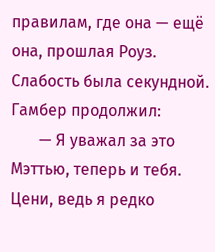правилам, где она — ещё она, прошлая Роуз. Слабость была секундной. Гамбер продолжил:
       — Я уважал за это Мэттью, теперь и тебя. Цени, ведь я редко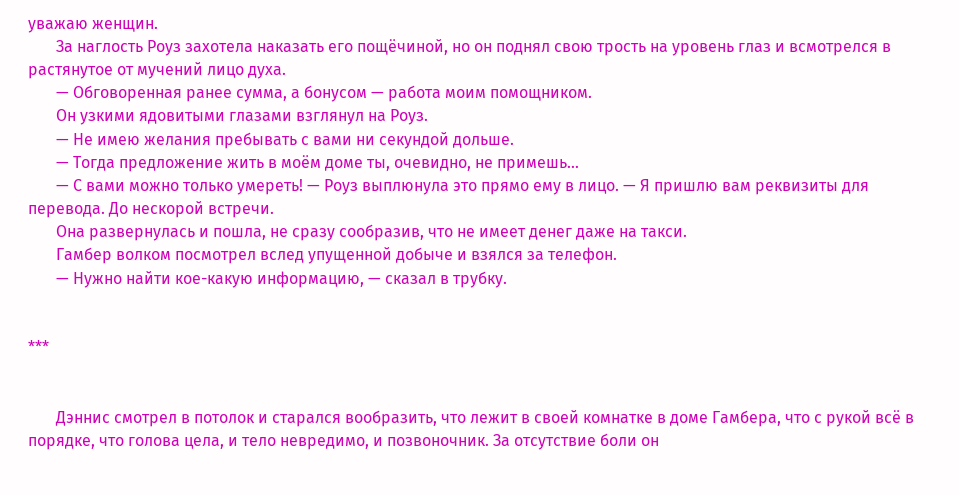уважаю женщин.
       За наглость Роуз захотела наказать его пощёчиной, но он поднял свою трость на уровень глаз и всмотрелся в растянутое от мучений лицо духа.
       — Обговоренная ранее сумма, а бонусом — работа моим помощником.
       Он узкими ядовитыми глазами взглянул на Роуз.
       — Не имею желания пребывать с вами ни секундой дольше.
       — Тогда предложение жить в моём доме ты, очевидно, не примешь…
       — С вами можно только умереть! — Роуз выплюнула это прямо ему в лицо. — Я пришлю вам реквизиты для перевода. До нескорой встречи.
       Она развернулась и пошла, не сразу сообразив, что не имеет денег даже на такси.
       Гамбер волком посмотрел вслед упущенной добыче и взялся за телефон.
       — Нужно найти кое-какую информацию, — сказал в трубку.


***


       Дэннис смотрел в потолок и старался вообразить, что лежит в своей комнатке в доме Гамбера, что с рукой всё в порядке, что голова цела, и тело невредимо, и позвоночник. За отсутствие боли он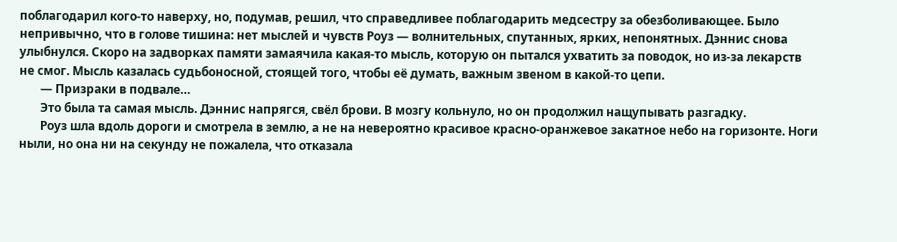поблагодарил кого-то наверху, но, подумав, решил, что справедливее поблагодарить медсестру за обезболивающее. Было непривычно, что в голове тишина: нет мыслей и чувств Роуз — волнительных, спутанных, ярких, непонятных. Дэннис снова улыбнулся. Скоро на задворках памяти замаячила какая-то мысль, которую он пытался ухватить за поводок, но из-за лекарств не смог. Мысль казалась судьбоносной, стоящей того, чтобы её думать, важным звеном в какой-то цепи.
       — Призраки в подвале…
       Это была та самая мысль. Дэннис напрягся, свёл брови. В мозгу кольнуло, но он продолжил нащупывать разгадку.
       Роуз шла вдоль дороги и смотрела в землю, а не на невероятно красивое красно-оранжевое закатное небо на горизонте. Ноги ныли, но она ни на секунду не пожалела, что отказала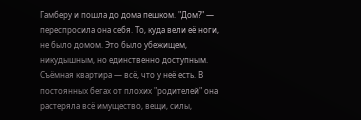Гамберу и пошла до дома пешком. "Дом?" — переспросила она себя. То, куда вели её ноги, не было домом. Это было убежищем, никудышным, но единственно доступным. Съёмная квартира — всё, что у неё есть. В постоянных бегах от плохих "родителей" она растеряла всё имущество, вещи, силы,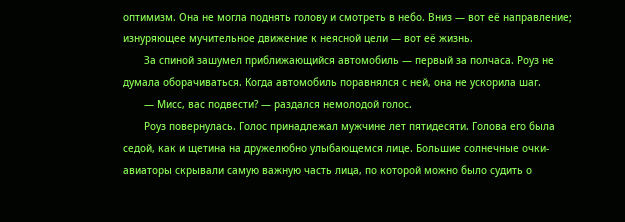оптимизм. Она не могла поднять голову и смотреть в небо. Вниз — вот её направление; изнуряющее мучительное движение к неясной цели — вот её жизнь.
       За спиной зашумел приближающийся автомобиль — первый за полчаса. Роуз не думала оборачиваться. Когда автомобиль поравнялся с ней, она не ускорила шаг.
       — Мисс, вас подвести? — раздался немолодой голос.
       Роуз повернулась. Голос принадлежал мужчине лет пятидесяти. Голова его была седой, как и щетина на дружелюбно улыбающемся лице. Большие солнечные очки-авиаторы скрывали самую важную часть лица, по которой можно было судить о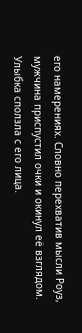его намерениях. Словно перехватив мысли Роуз, мужчина приспустил очки и окинул её взглядом. Улыбка сползла с его лица.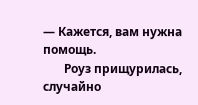— Кажется, вам нужна помощь.
       Роуз прищурилась, случайно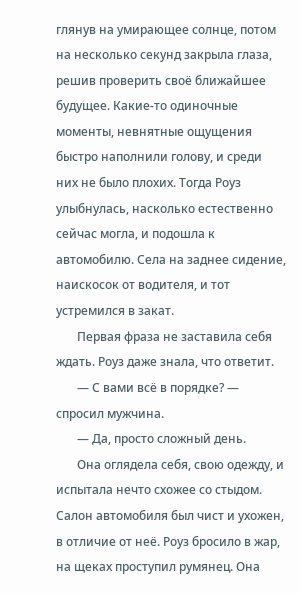глянув на умирающее солнце, потом на несколько секунд закрыла глаза, решив проверить своё ближайшее будущее. Какие-то одиночные моменты, невнятные ощущения быстро наполнили голову, и среди них не было плохих. Тогда Роуз улыбнулась, насколько естественно сейчас могла, и подошла к автомобилю. Села на заднее сидение, наискосок от водителя, и тот устремился в закат.
       Первая фраза не заставила себя ждать. Роуз даже знала, что ответит.
       — С вами всё в порядке? — спросил мужчина.
       — Да, просто сложный день.
       Она оглядела себя, свою одежду, и испытала нечто схожее со стыдом. Салон автомобиля был чист и ухожен, в отличие от неё. Роуз бросило в жар, на щеках проступил румянец. Она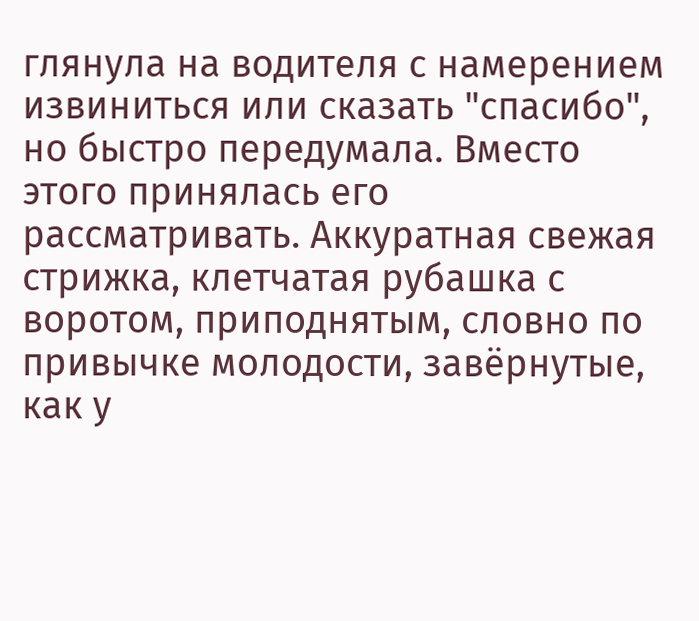глянула на водителя с намерением извиниться или сказать "спасибо", но быстро передумала. Вместо этого принялась его рассматривать. Аккуратная свежая стрижка, клетчатая рубашка с воротом, приподнятым, словно по привычке молодости, завёрнутые, как у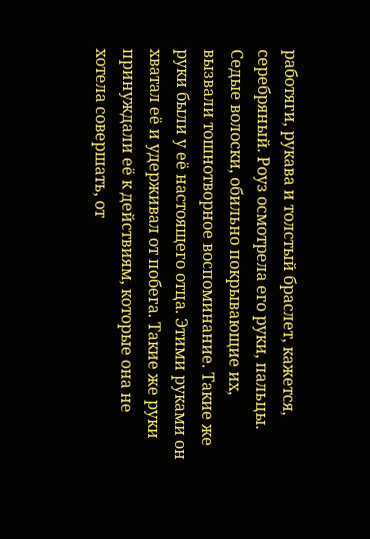работяги, рукава и толстый браслет, кажется, серебряный. Роуз осмотрела его руки, пальцы. Седые волоски, обильно покрывающие их, вызвали тошнотворное воспоминание. Такие же руки были у её настоящего отца. Этими руками он хватал её и удерживал от побега. Такие же руки принуждали её к действиям, которые она не хотела совершать, от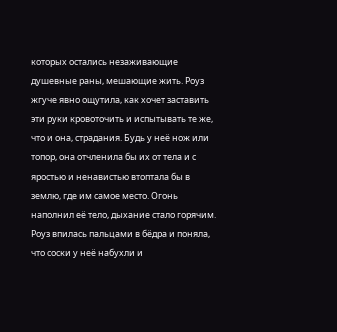которых остались незаживающие душевные раны, мешающие жить. Роуз жгуче явно ощутила, как хочет заставить эти руки кровоточить и испытывать те же, что и она, страдания. Будь у неё нож или топор, она отчленила бы их от тела и с яростью и ненавистью втоптала бы в землю, где им самое место. Огонь наполнил её тело, дыхание стало горячим. Роуз впилась пальцами в бёдра и поняла, что соски у неё набухли и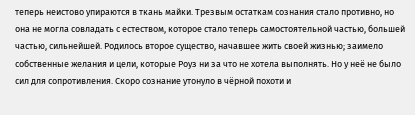теперь неистово упираются в ткань майки. Трезвым остаткам сознания стало противно, но она не могла совладать с естеством, которое стало теперь самостоятельной частью, большей частью, сильнейшей. Родилось второе существо, начавшее жить своей жизнью; заимело собственные желания и цели, которые Роуз ни за что не хотела выполнять. Но у неё не было сил для сопротивления. Скоро сознание утонуло в чёрной похоти и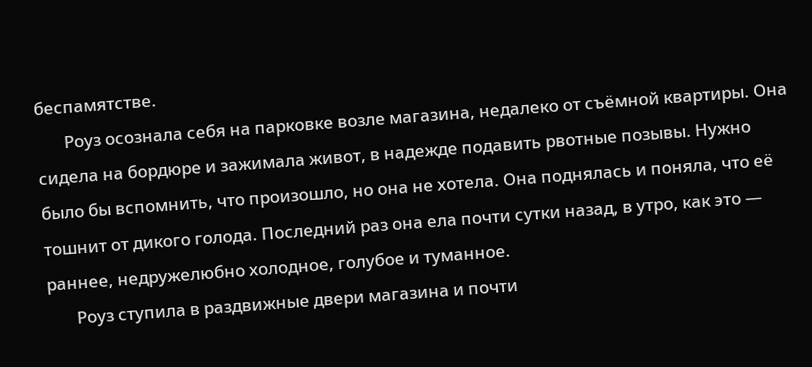беспамятстве.
       Роуз осознала себя на парковке возле магазина, недалеко от съёмной квартиры. Она сидела на бордюре и зажимала живот, в надежде подавить рвотные позывы. Нужно было бы вспомнить, что произошло, но она не хотела. Она поднялась и поняла, что её тошнит от дикого голода. Последний раз она ела почти сутки назад, в утро, как это — раннее, недружелюбно холодное, голубое и туманное.
       Роуз ступила в раздвижные двери магазина и почти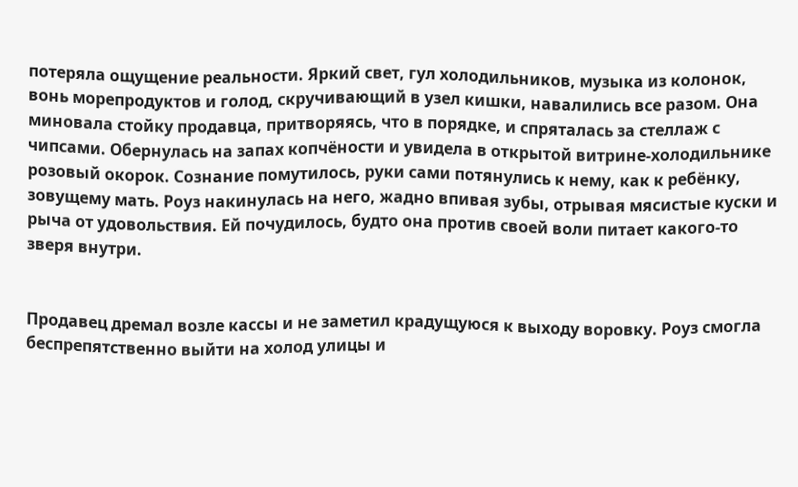потеряла ощущение реальности. Яркий свет, гул холодильников, музыка из колонок, вонь морепродуктов и голод, скручивающий в узел кишки, навалились все разом. Она миновала стойку продавца, притворяясь, что в порядке, и спряталась за стеллаж с чипсами. Обернулась на запах копчёности и увидела в открытой витрине-холодильнике розовый окорок. Сознание помутилось, руки сами потянулись к нему, как к ребёнку, зовущему мать. Роуз накинулась на него, жадно впивая зубы, отрывая мясистые куски и рыча от удовольствия. Ей почудилось, будто она против своей воли питает какого-то зверя внутри.


Продавец дремал возле кассы и не заметил крадущуюся к выходу воровку. Роуз смогла беспрепятственно выйти на холод улицы и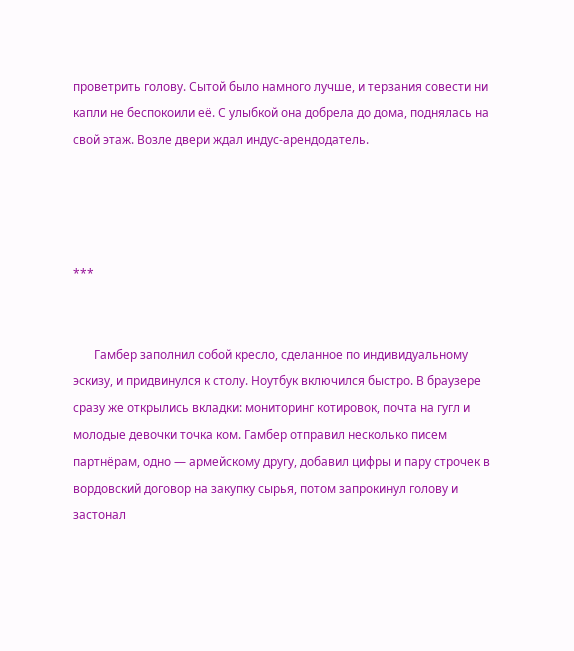проветрить голову. Сытой было намного лучше, и терзания совести ни капли не беспокоили её. С улыбкой она добрела до дома, поднялась на свой этаж. Возле двери ждал индус-арендодатель.




***


       Гамбер заполнил собой кресло, сделанное по индивидуальному эскизу, и придвинулся к столу. Ноутбук включился быстро. В браузере сразу же открылись вкладки: мониторинг котировок, почта на гугл и молодые девочки точка ком. Гамбер отправил несколько писем партнёрам, одно — армейскому другу, добавил цифры и пару строчек в вордовский договор на закупку сырья, потом запрокинул голову и застонал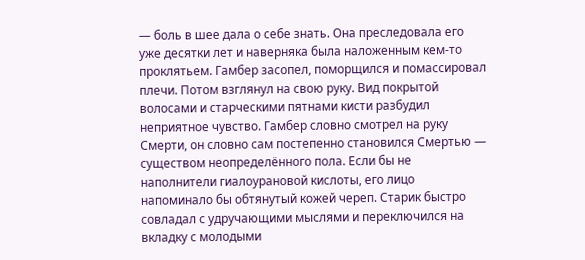— боль в шее дала о себе знать. Она преследовала его уже десятки лет и наверняка была наложенным кем-то проклятьем. Гамбер засопел, поморщился и помассировал плечи. Потом взглянул на свою руку. Вид покрытой волосами и старческими пятнами кисти разбудил неприятное чувство. Гамбер словно смотрел на руку Смерти, он словно сам постепенно становился Смертью — существом неопределённого пола. Если бы не наполнители гиалоурановой кислоты, его лицо напоминало бы обтянутый кожей череп. Старик быстро совладал с удручающими мыслями и переключился на вкладку с молодыми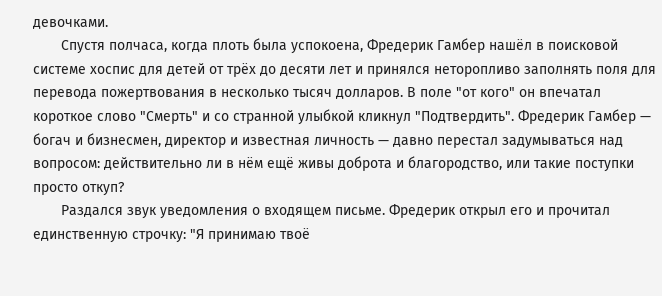девочками.
       Спустя полчаса, когда плоть была успокоена, Фредерик Гамбер нашёл в поисковой системе хоспис для детей от трёх до десяти лет и принялся неторопливо заполнять поля для перевода пожертвования в несколько тысяч долларов. В поле "от кого" он впечатал короткое слово "Смерть" и со странной улыбкой кликнул "Подтвердить". Фредерик Гамбер — богач и бизнесмен, директор и известная личность — давно перестал задумываться над вопросом: действительно ли в нём ещё живы доброта и благородство, или такие поступки просто откуп?
       Раздался звук уведомления о входящем письме. Фредерик открыл его и прочитал единственную строчку: "Я принимаю твоё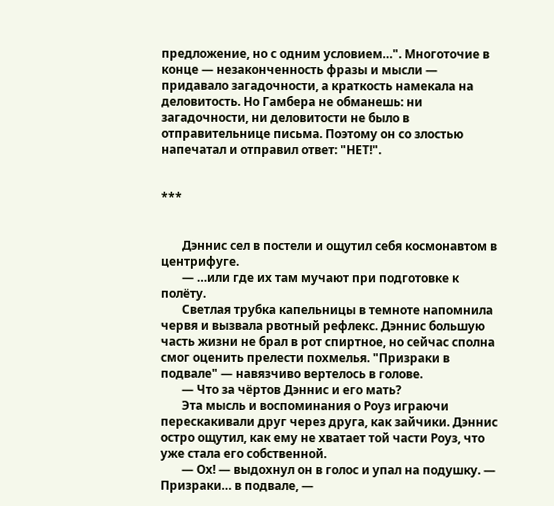предложение, но с одним условием…". Многоточие в конце — незаконченность фразы и мысли — придавало загадочности, а краткость намекала на деловитость. Но Гамбера не обманешь: ни загадочности, ни деловитости не было в отправительнице письма. Поэтому он со злостью напечатал и отправил ответ: "НЕТ!".


***


       Дэннис сел в постели и ощутил себя космонавтом в центрифуге.
       — …или где их там мучают при подготовке к полёту.
       Светлая трубка капельницы в темноте напомнила червя и вызвала рвотный рефлекс. Дэннис большую часть жизни не брал в рот спиртное, но сейчас сполна смог оценить прелести похмелья. "Призраки в подвале" — навязчиво вертелось в голове.
       — Что за чёртов Дэннис и его мать?
       Эта мысль и воспоминания о Роуз играючи перескакивали друг через друга, как зайчики. Дэннис остро ощутил, как ему не хватает той части Роуз, что уже стала его собственной.
       — Ох! — выдохнул он в голос и упал на подушку. — Призраки… в подвале, —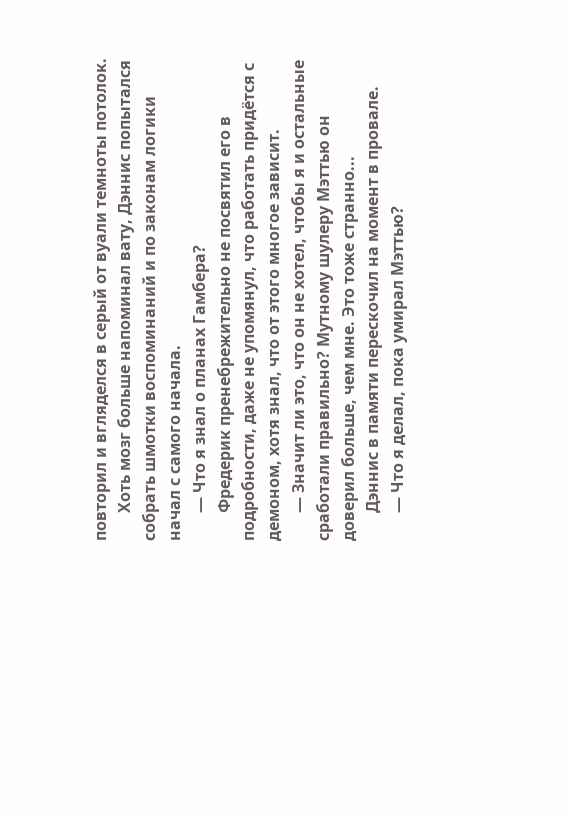повторил и вгляделся в серый от вуали темноты потолок.
       Хоть мозг больше напоминал вату, Дэннис попытался собрать шмотки воспоминаний и по законам логики начал с самого начала.
       — Что я знал о планах Гамбера?
       Фредерик пренебрежительно не посвятил его в подробности, даже не упомянул, что работать придётся с демоном, хотя знал, что от этого многое зависит.
       — Значит ли это, что он не хотел, чтобы я и остальные сработали правильно? Мутному шулеру Мэттью он доверил больше, чем мне. Это тоже странно...
       Дэннис в памяти перескочил на момент в провале.
       — Что я делал, пока умирал Мэттью?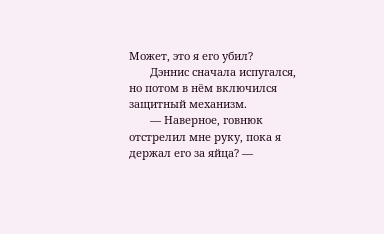Может, это я его убил?
       Дэннис сначала испугался, но потом в нём включился защитный механизм.
       — Наверное, говнюк отстрелил мне руку, пока я держал его за яйца? —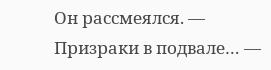Он рассмеялся. — Призраки в подвале… —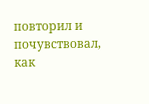повторил и почувствовал, как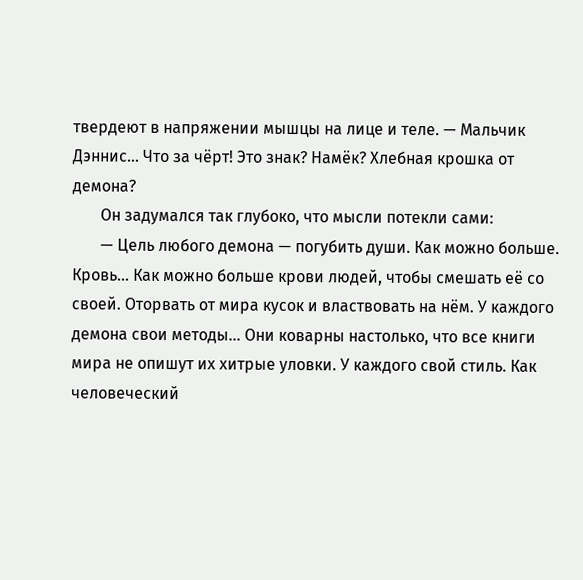твердеют в напряжении мышцы на лице и теле. — Мальчик Дэннис… Что за чёрт! Это знак? Намёк? Хлебная крошка от демона?
       Он задумался так глубоко, что мысли потекли сами:
       — Цель любого демона — погубить души. Как можно больше. Кровь… Как можно больше крови людей, чтобы смешать её со своей. Оторвать от мира кусок и властвовать на нём. У каждого демона свои методы… Они коварны настолько, что все книги мира не опишут их хитрые уловки. У каждого свой стиль. Как человеческий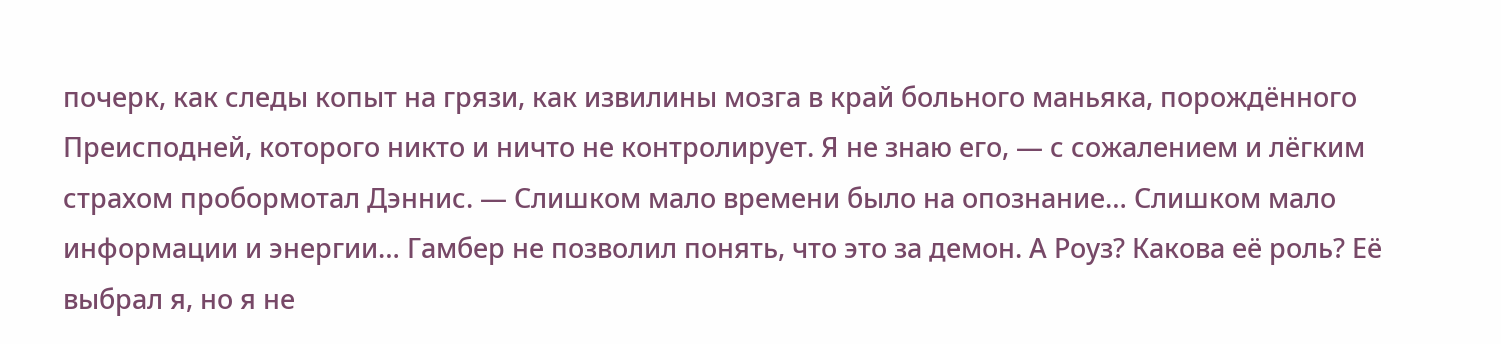почерк, как следы копыт на грязи, как извилины мозга в край больного маньяка, порождённого Преисподней, которого никто и ничто не контролирует. Я не знаю его, — с сожалением и лёгким страхом пробормотал Дэннис. — Слишком мало времени было на опознание… Слишком мало информации и энергии… Гамбер не позволил понять, что это за демон. А Роуз? Какова её роль? Её выбрал я, но я не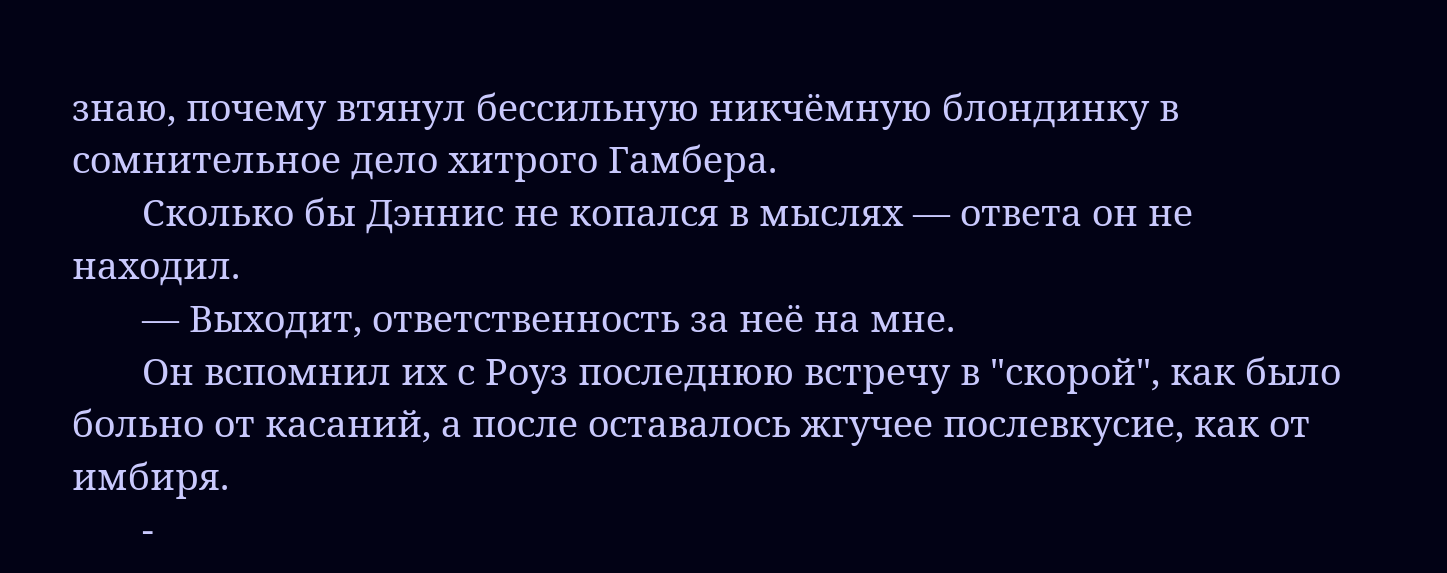знаю, почему втянул бессильную никчёмную блондинку в сомнительное дело хитрого Гамбера.
       Сколько бы Дэннис не копался в мыслях — ответа он не находил.
       — Выходит, ответственность за неё на мне.
       Он вспомнил их с Роуз последнюю встречу в "скорой", как было больно от касаний, а после оставалось жгучее послевкусие, как от имбиря.
       -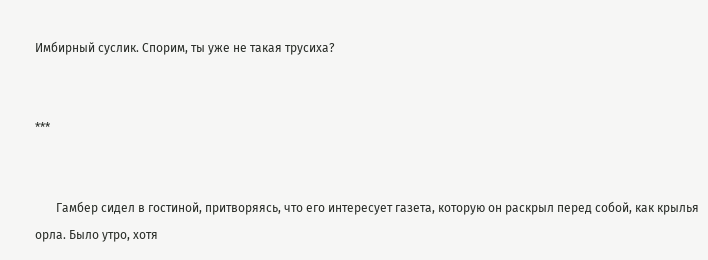Имбирный суслик. Спорим, ты уже не такая трусиха?


***


       Гамбер сидел в гостиной, притворяясь, что его интересует газета, которую он раскрыл перед собой, как крылья орла. Было утро, хотя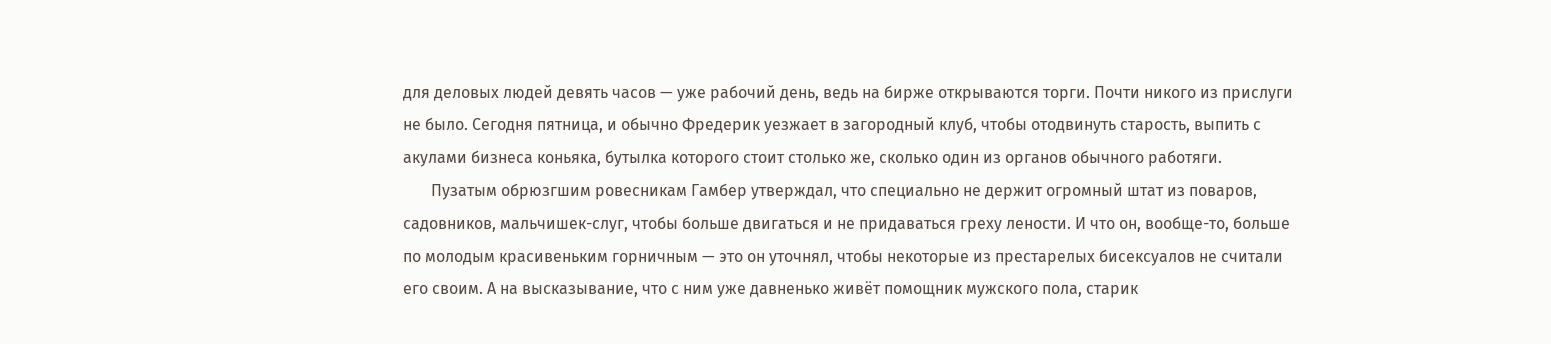для деловых людей девять часов — уже рабочий день, ведь на бирже открываются торги. Почти никого из прислуги не было. Сегодня пятница, и обычно Фредерик уезжает в загородный клуб, чтобы отодвинуть старость, выпить с акулами бизнеса коньяка, бутылка которого стоит столько же, сколько один из органов обычного работяги.
       Пузатым обрюзгшим ровесникам Гамбер утверждал, что специально не держит огромный штат из поваров, садовников, мальчишек-слуг, чтобы больше двигаться и не придаваться греху лености. И что он, вообще-то, больше по молодым красивеньким горничным — это он уточнял, чтобы некоторые из престарелых бисексуалов не считали его своим. А на высказывание, что с ним уже давненько живёт помощник мужского пола, старик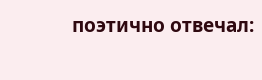поэтично отвечал: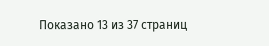Показано 13 из 37 страниц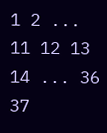1 2 ... 11 12 13 14 ... 36 37